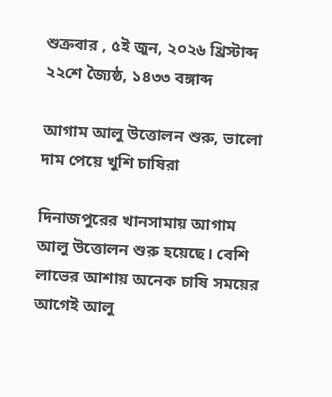শুক্রবার , ৫ই জুন, ২০২৬ খ্রিস্টাব্দ
২২শে জ্যৈষ্ঠ, ১৪৩৩ বঙ্গাব্দ

আগাম আলু উত্তোলন শুরু, ভালো দাম পেয়ে খুশি চাষিরা

দিনাজপুরের খানসামায় আগাম আলু উত্তোলন শুরু হয়েছে। বেশি লাভের আশায় অনেক চাষি সময়ের আগেই আলু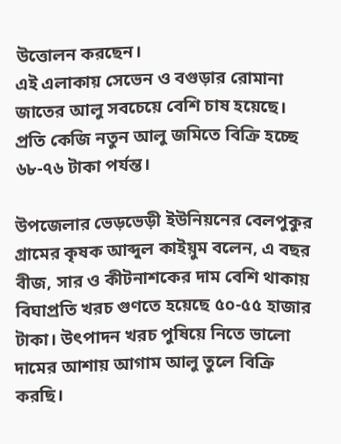উত্তোলন করছেন।
এই এলাকায় সেভেন ও বগুড়ার রোমানা জাতের আলু সবচেয়ে বেশি চাষ হয়েছে। প্রতি কেজি নতুন আলু জমিতে বিক্রি হচ্ছে ৬৮-৭৬ টাকা পর্যন্ত।

উপজেলার ভেড়ভেড়ী ইউনিয়নের বেলপুকুর গ্রামের কৃষক আব্দুল কাইয়ুম বলেন, এ বছর বীজ, সার ও কীটনাশকের দাম বেশি থাকায় বিঘাপ্রতি খরচ গুণতে হয়েছে ৫০-৫৫ হাজার টাকা। উৎপাদন খরচ পুষিয়ে নিতে ভালো দামের আশায় আগাম আলু তুলে বিক্রি করছি।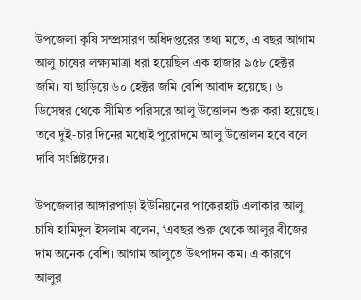উপজেলা কৃষি সম্প্রসারণ অধিদপ্তরের তথ্য মতে, এ বছর আগাম আলু চাষের লক্ষ্যমাত্রা ধরা হয়েছিল এক হাজার ৯৫৮ হেক্টর জমি। যা ছাড়িয়ে ৬০ হেক্টর জমি বেশি আবাদ হয়েছে। ৬ ডিসেম্বর থেকে সীমিত পরিসরে আলু উত্তোলন শুরু করা হয়েছে। তবে দুই-চার দিনের মধ্যেই পুরোদমে আলু উত্তোলন হবে বলে দাবি সংশ্লিষ্টদের।

উপজেলার আঙ্গারপাড়া ইউনিয়নের পাকেরহাট এলাকার আলু চাষি হামিদুল ইসলাম বলেন, ‘এবছর শুরু থেকে আলুর বীজের দাম অনেক বেশি। আগাম আলুতে উৎপাদন কম। এ কারণে আলুর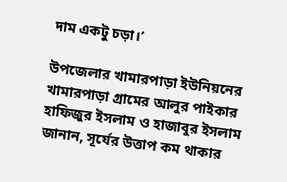দাম একটু চড়া।’

উপজেলার খামারপাড়া ইউনিয়নের খামারপাড়া গ্রামের আলুর পাইকার হাফিজুর ইসলাম ও হাজাবুর ইসলাম জানান, সূর্যের উত্তাপ কম থাকার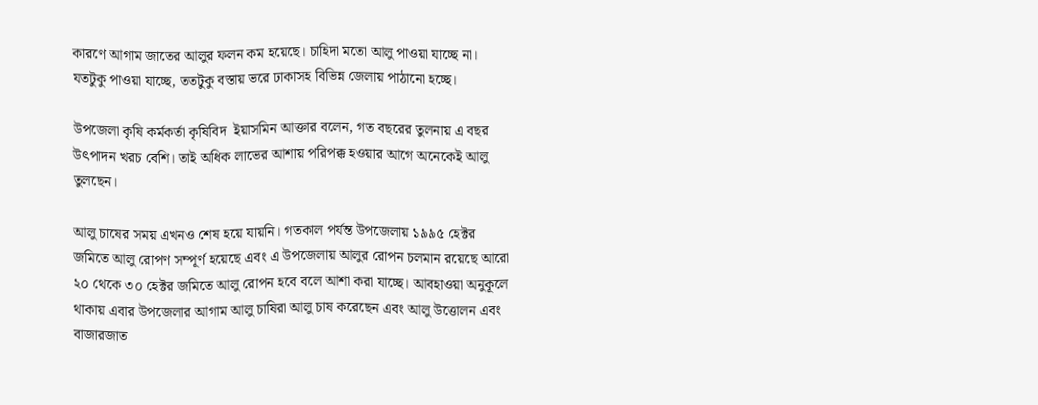কারণে আগাম জাতের আলুর ফলন কম হয়েছে। চাহিদা মতো আলু পাওয়া যাচ্ছে না। যতটুকু পাওয়া যাচ্ছে, ততটুকু বস্তায় ভরে ঢাকাসহ বিভিন্ন জেলায় পাঠানো হচ্ছে।

উপজেলা কৃষি কর্মকর্তা কৃষিবিদ  ইয়াসমিন আক্তার বলেন, গত বছরের তুলনায় এ বছর উৎপাদন খরচ বেশি। তাই অধিক লাভের আশায় পরিপক্ক হওয়ার আগে অনেকেই আলু তুলছেন।

আলু চাষের সময় এখনও শেষ হয়ে যায়নি। গতকাল পর্যন্ত উপজেলায় ১৯৯৫ হেক্টর জমিতে আলু রোপণ সম্পূর্ণ হয়েছে এবং এ উপজেলায় আলুর রোপন চলমান রয়েছে আরো ২০ থেকে ৩০ হেক্টর জমিতে আলু রোপন হবে বলে আশা করা যাচ্ছে। আবহাওয়া অনুকূলে থাকায় এবার উপজেলার আগাম আলু চাষিরা আলু চাষ করেছেন এবং আলু উত্তোলন এবং বাজারজাত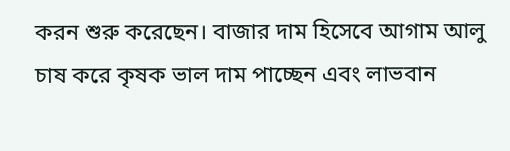করন শুরু করেছেন। বাজার দাম হিসেবে আগাম আলু চাষ করে কৃষক ভাল দাম পাচ্ছেন এবং লাভবান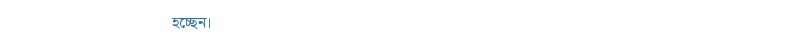হচ্ছেন।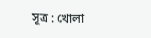সূত্র : খোলা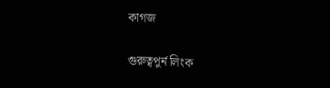কাগজ

গুরুত্বপুর্ন লিংক